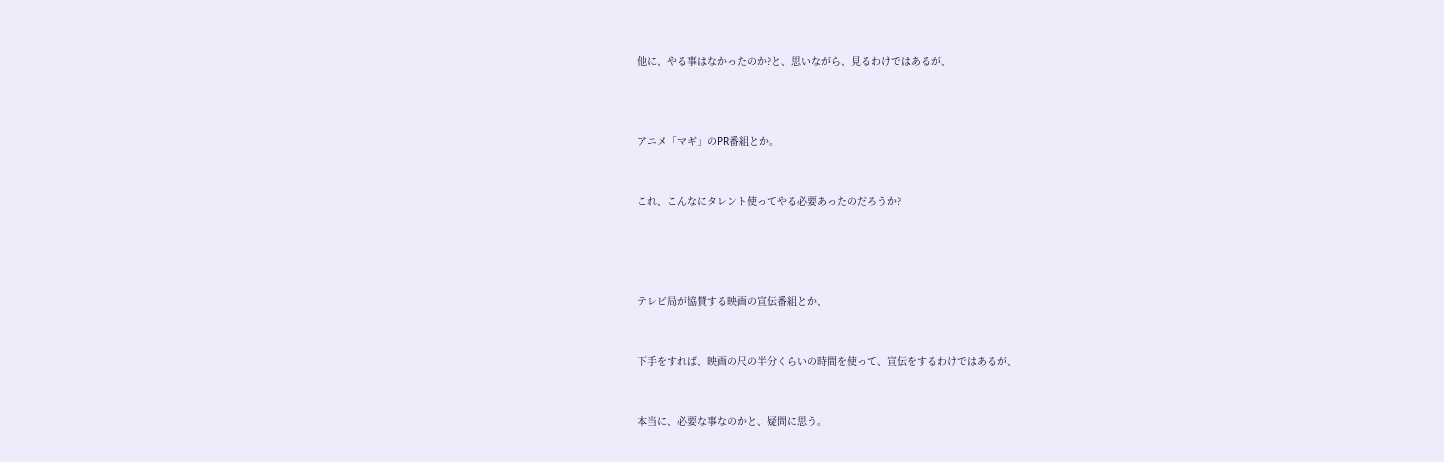他に、やる事はなかったのか?と、思いながら、見るわけではあるが、



アニメ「マギ」のPR番組とか。


これ、こんなにタレント使ってやる必要あったのだろうか?




テレビ局が協賛する映画の宣伝番組とか、


下手をすれば、映画の尺の半分くらいの時間を使って、宣伝をするわけではあるが、


本当に、必要な事なのかと、疑問に思う。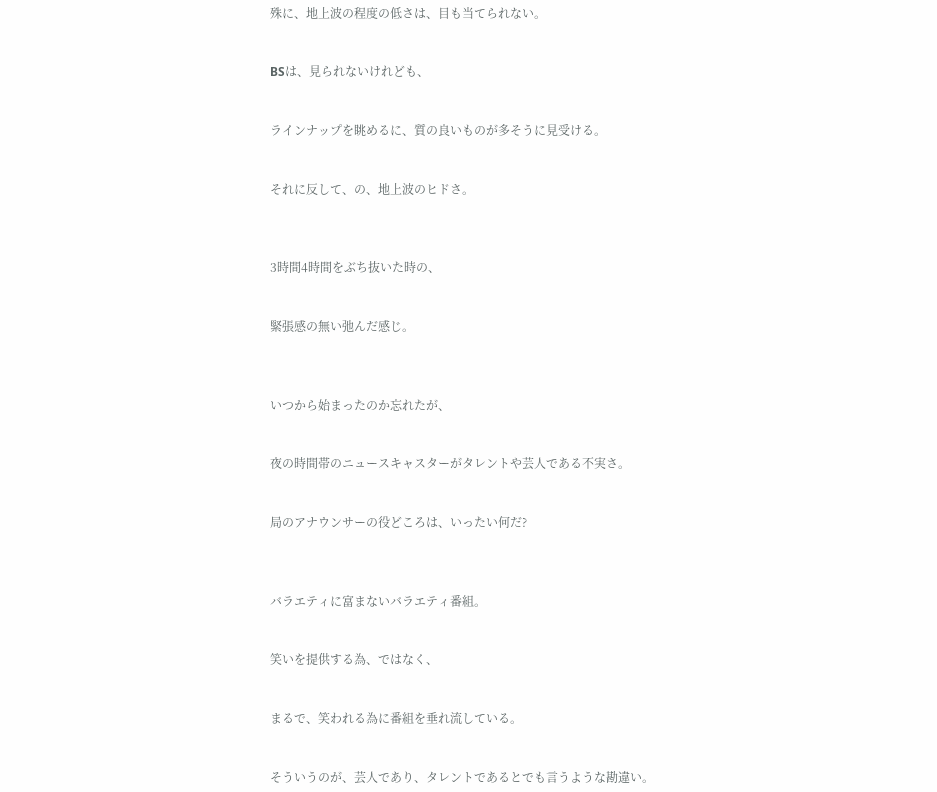殊に、地上波の程度の低さは、目も当てられない。


BSは、見られないけれども、


ラインナップを眺めるに、質の良いものが多そうに見受ける。


それに反して、の、地上波のヒドさ。



3時間4時間をぶち抜いた時の、


緊張感の無い弛んだ感じ。



いつから始まったのか忘れたが、


夜の時間帯のニュースキャスターがタレントや芸人である不実さ。


局のアナウンサーの役どころは、いったい何だ?



バラエティに富まないバラエティ番組。


笑いを提供する為、ではなく、


まるで、笑われる為に番組を垂れ流している。


そういうのが、芸人であり、タレントであるとでも言うような勘違い。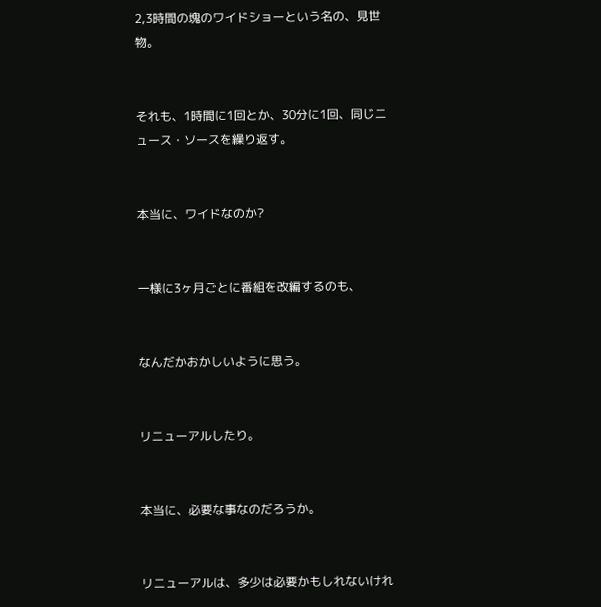2,3時間の塊のワイドショーという名の、見世物。


それも、1時間に1回とか、30分に1回、同じニュース・ソースを繰り返す。


本当に、ワイドなのか?


一様に3ヶ月ごとに番組を改編するのも、


なんだかおかしいように思う。


リニューアルしたり。


本当に、必要な事なのだろうか。


リニューアルは、多少は必要かもしれないけれ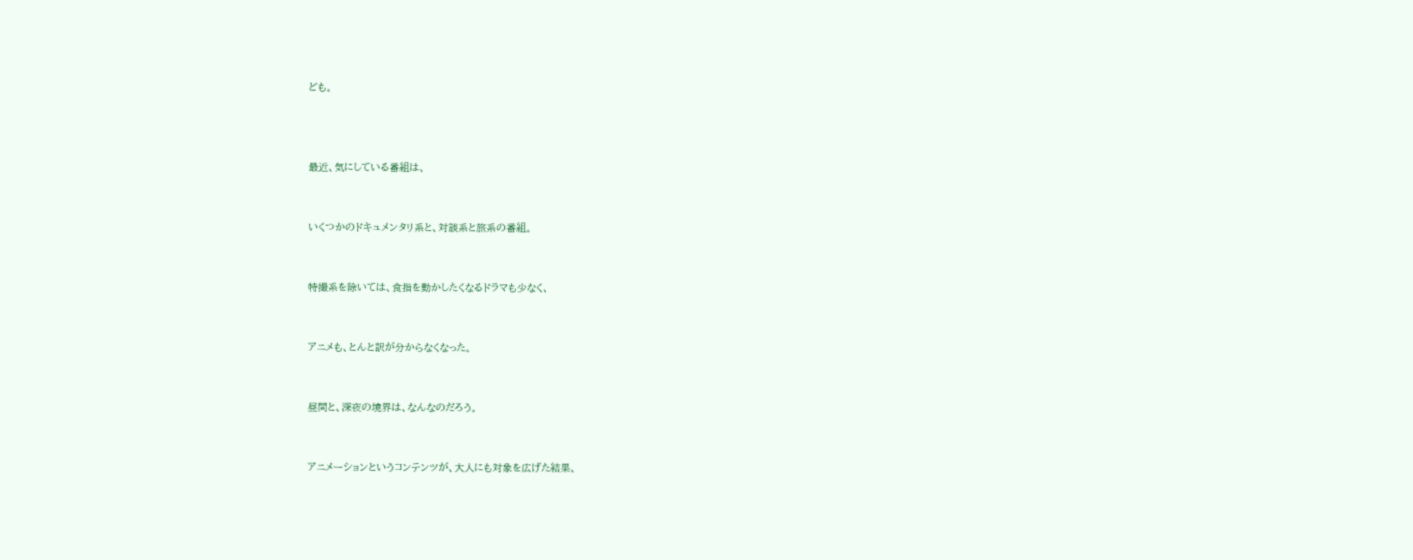ども。



最近、気にしている番組は、


いくつかのドキュメンタリ系と、対談系と旅系の番組。


特撮系を除いては、食指を動かしたくなるドラマも少なく、


アニメも、とんと訳が分からなくなった。


昼間と、深夜の境界は、なんなのだろう。


アニメーションというコンテンツが、大人にも対象を広げた結果、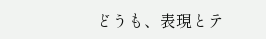どうも、表現とテ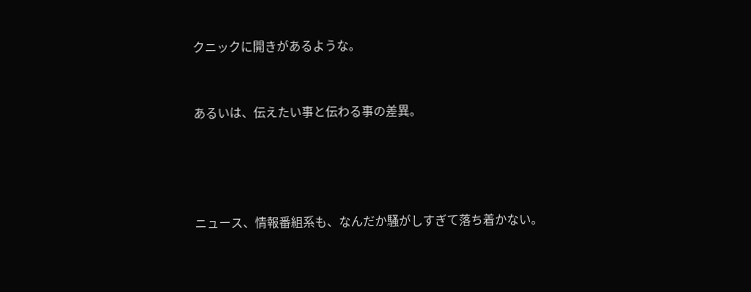クニックに開きがあるような。


あるいは、伝えたい事と伝わる事の差異。




ニュース、情報番組系も、なんだか騒がしすぎて落ち着かない。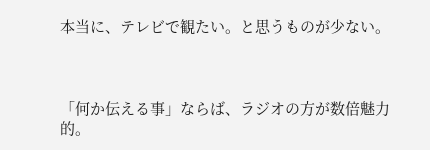本当に、テレビで観たい。と思うものが少ない。



「何か伝える事」ならば、ラジオの方が数倍魅力的。